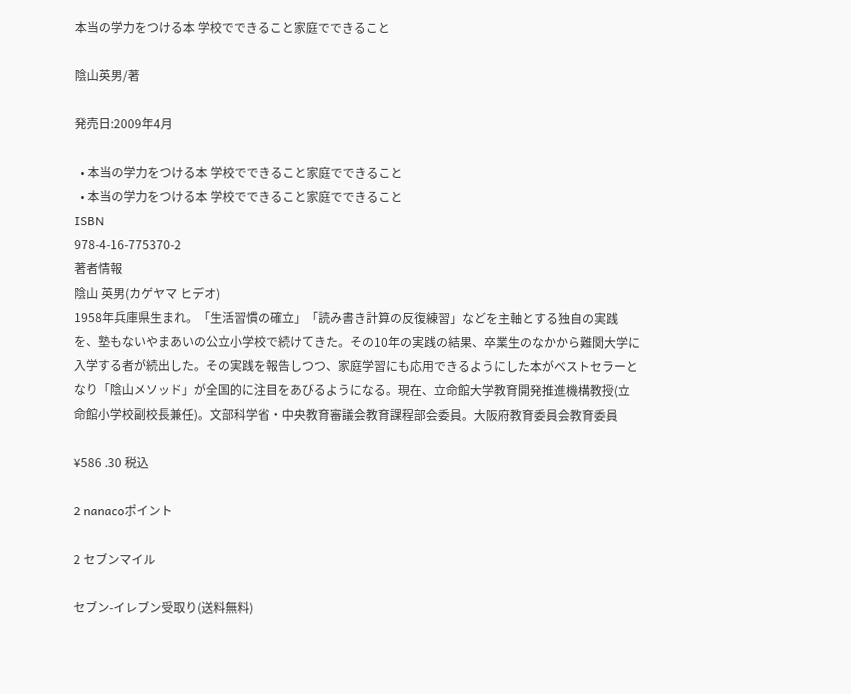本当の学力をつける本 学校でできること家庭でできること

陰山英男/著

発売日:2009年4月

  • 本当の学力をつける本 学校でできること家庭でできること
  • 本当の学力をつける本 学校でできること家庭でできること
ISBN
978-4-16-775370-2
著者情報
陰山 英男(カゲヤマ ヒデオ)
1958年兵庫県生まれ。「生活習慣の確立」「読み書き計算の反復練習」などを主軸とする独自の実践を、塾もないやまあいの公立小学校で続けてきた。その10年の実践の結果、卒業生のなかから難関大学に入学する者が続出した。その実践を報告しつつ、家庭学習にも応用できるようにした本がベストセラーとなり「陰山メソッド」が全国的に注目をあびるようになる。現在、立命館大学教育開発推進機構教授(立命館小学校副校長兼任)。文部科学省・中央教育審議会教育課程部会委員。大阪府教育委員会教育委員

¥586 .30 税込

2 nanacoポイント

2 セブンマイル

セブン-イレブン受取り(送料無料)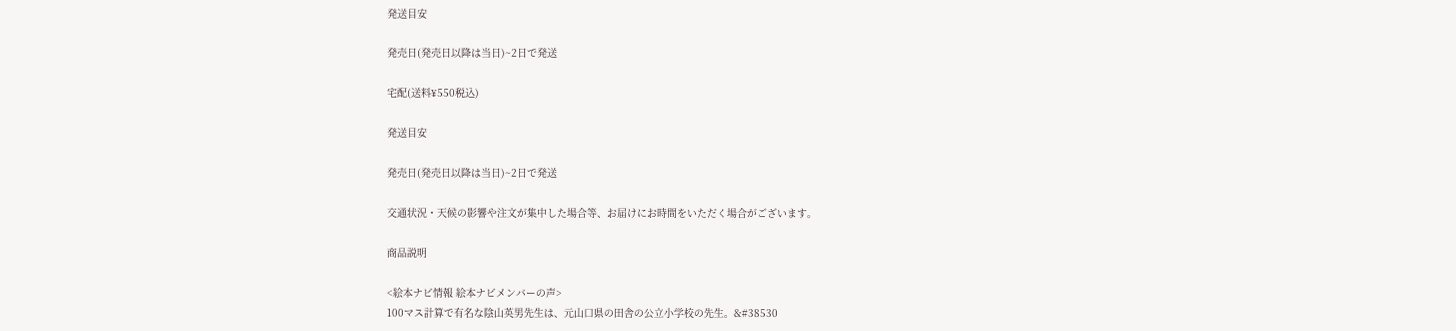発送目安

発売日(発売日以降は当日)~2日で発送

宅配(送料¥550税込)

発送目安

発売日(発売日以降は当日)~2日で発送

交通状況・天候の影響や注文が集中した場合等、お届けにお時間をいただく場合がございます。

商品説明

<絵本ナビ情報 絵本ナビメンバーの声>
100マス計算で有名な陰山英男先生は、元山口県の田舎の公立小学校の先生。&#38530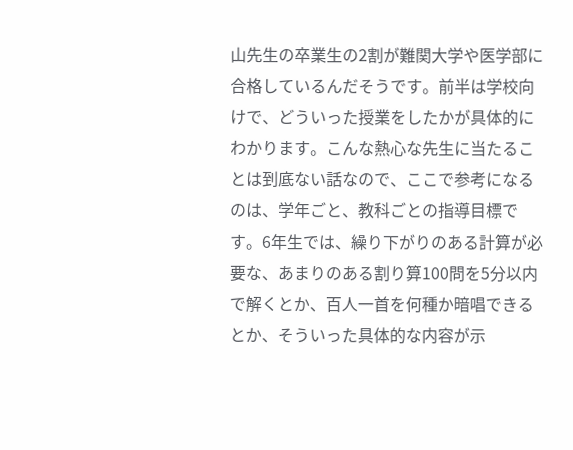山先生の卒業生の2割が難関大学や医学部に合格しているんだそうです。前半は学校向けで、どういった授業をしたかが具体的にわかります。こんな熱心な先生に当たることは到底ない話なので、ここで参考になるのは、学年ごと、教科ごとの指導目標です。6年生では、繰り下がりのある計算が必要な、あまりのある割り算100問を5分以内で解くとか、百人一首を何種か暗唱できるとか、そういった具体的な内容が示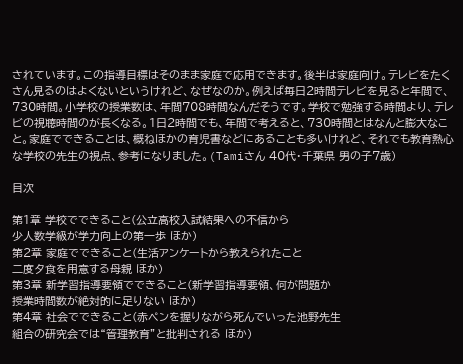されています。この指導目標はそのまま家庭で応用できます。後半は家庭向け。テレビをたくさん見るのはよくないというけれど、なぜなのか。例えば毎日2時間テレビを見ると年間で、730時間。小学校の授業数は、年間708時間なんだそうです。学校で勉強する時間より、テレビの視聴時間のが長くなる。1日2時間でも、年間で考えると、730時間とはなんと膨大なこと。家庭でできることは、概ねほかの育児書などにあることも多いけれど、それでも教育熱心な学校の先生の視点、参考になりました。(Tamiさん 40代・千葉県 男の子7歳)

目次

第1章 学校でできること(公立高校入試結果への不信から
少人数学級が学力向上の第一歩 ほか)
第2章 家庭でできること(生活アンケートから教えられたこと
二度夕食を用意する母親 ほか)
第3章 新学習指導要領でできること(新学習指導要領、何が問題か
授業時間数が絶対的に足りない ほか)
第4章 社会でできること(赤ペンを握りながら死んでいった池野先生
組合の研究会では“管理教育”と批判される ほか)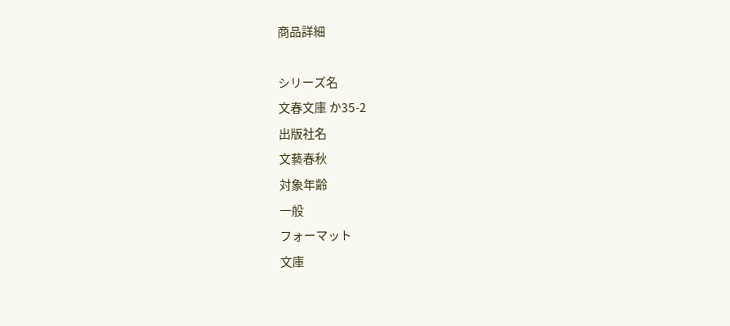商品詳細

シリーズ名
文春文庫 か35-2
出版社名
文藝春秋
対象年齢
一般
フォーマット
文庫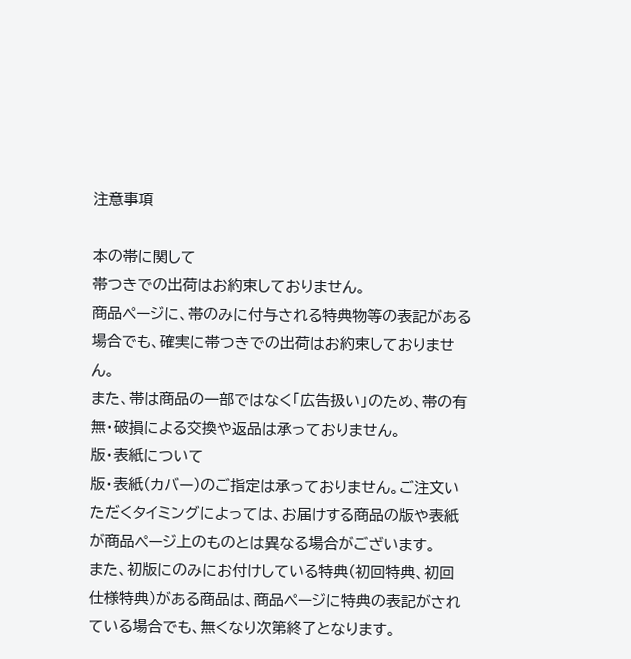注意事項

本の帯に関して
帯つきでの出荷はお約束しておりません。
商品ページに、帯のみに付与される特典物等の表記がある場合でも、確実に帯つきでの出荷はお約束しておりません。
また、帯は商品の一部ではなく「広告扱い」のため、帯の有無・破損による交換や返品は承っておりません。
版・表紙について
版・表紙(カバー)のご指定は承っておりません。ご注文いただくタイミングによっては、お届けする商品の版や表紙が商品ページ上のものとは異なる場合がございます。
また、初版にのみにお付けしている特典(初回特典、初回仕様特典)がある商品は、商品ページに特典の表記がされている場合でも、無くなり次第終了となります。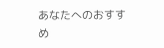あなたへのおすすめ